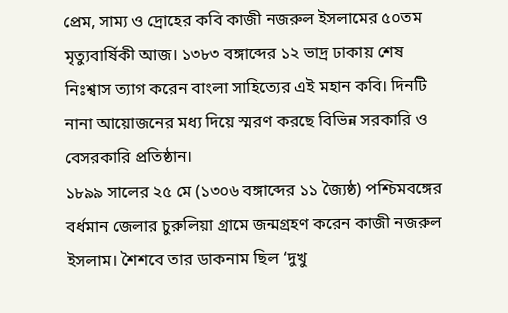প্রেম, সাম্য ও দ্রোহের কবি কাজী নজরুল ইসলামের ৫০তম মৃত্যুবার্ষিকী আজ। ১৩৮৩ বঙ্গাব্দের ১২ ভাদ্র ঢাকায় শেষ নিঃশ্বাস ত্যাগ করেন বাংলা সাহিত্যের এই মহান কবি। দিনটি নানা আয়োজনের মধ্য দিয়ে স্মরণ করছে বিভিন্ন সরকারি ও বেসরকারি প্রতিষ্ঠান।
১৮৯৯ সালের ২৫ মে (১৩০৬ বঙ্গাব্দের ১১ জ্যৈষ্ঠ) পশ্চিমবঙ্গের বর্ধমান জেলার চুরুলিয়া গ্রামে জন্মগ্রহণ করেন কাজী নজরুল ইসলাম। শৈশবে তার ডাকনাম ছিল ‘দুখু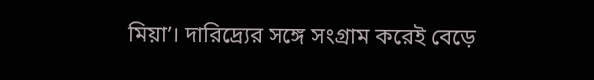মিয়া’। দারিদ্র্যের সঙ্গে সংগ্রাম করেই বেড়ে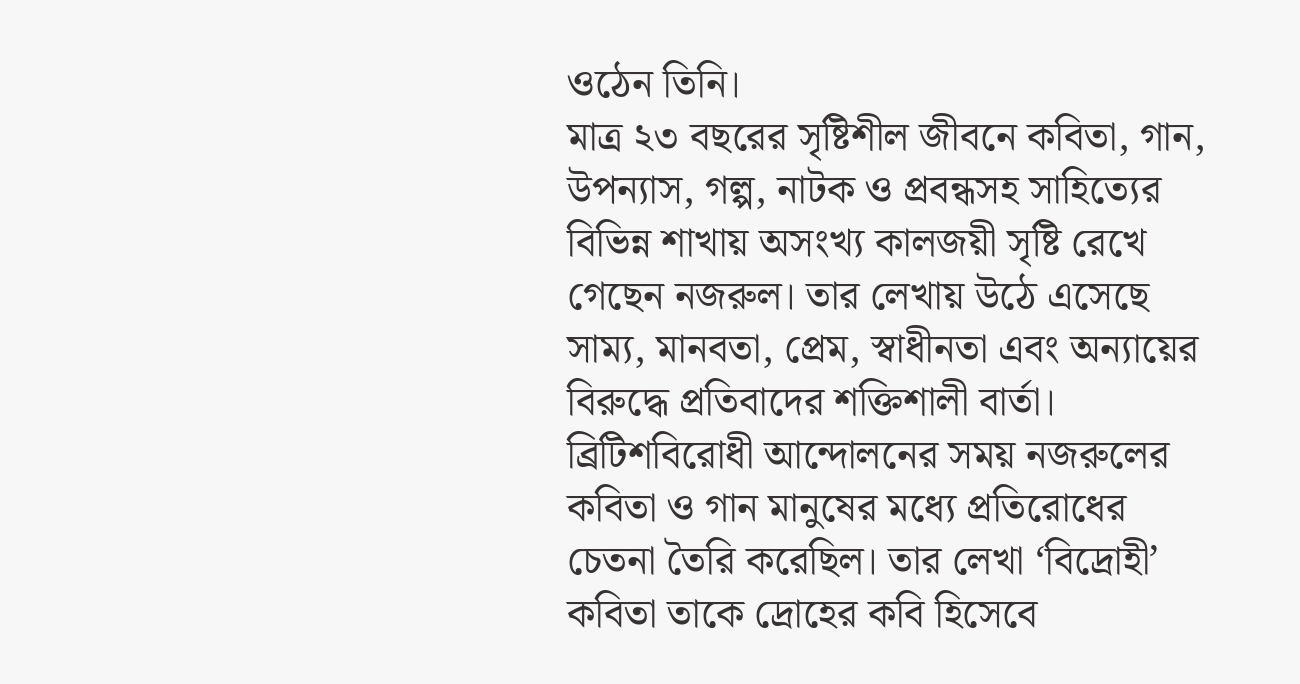ওঠেন তিনি।
মাত্র ২৩ বছরের সৃষ্টিশীল জীবনে কবিতা, গান, উপন্যাস, গল্প, নাটক ও প্রবন্ধসহ সাহিত্যের বিভিন্ন শাখায় অসংখ্য কালজয়ী সৃষ্টি রেখে গেছেন নজরুল। তার লেখায় উঠে এসেছে সাম্য, মানবতা, প্রেম, স্বাধীনতা এবং অন্যায়ের বিরুদ্ধে প্রতিবাদের শক্তিশালী বার্তা।
ব্রিটিশবিরোধী আন্দোলনের সময় নজরুলের কবিতা ও গান মানুষের মধ্যে প্রতিরোধের চেতনা তৈরি করেছিল। তার লেখা ‘বিদ্রোহী’ কবিতা তাকে দ্রোহের কবি হিসেবে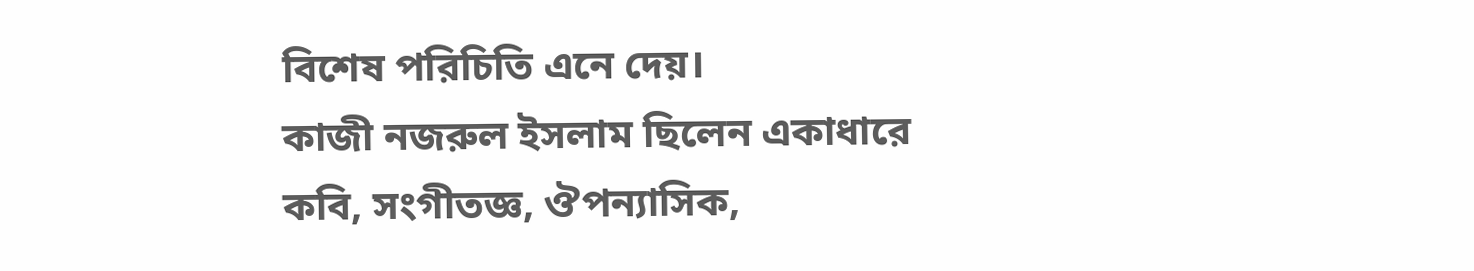বিশেষ পরিচিতি এনে দেয়।
কাজী নজরুল ইসলাম ছিলেন একাধারে কবি, সংগীতজ্ঞ, ঔপন্যাসিক,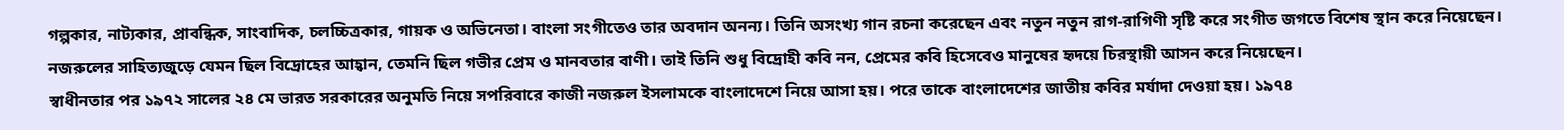গল্পকার, নাট্যকার, প্রাবন্ধিক, সাংবাদিক, চলচ্চিত্রকার, গায়ক ও অভিনেতা। বাংলা সংগীতেও তার অবদান অনন্য। তিনি অসংখ্য গান রচনা করেছেন এবং নতুন নতুন রাগ-রাগিণী সৃষ্টি করে সংগীত জগতে বিশেষ স্থান করে নিয়েছেন।
নজরুলের সাহিত্যজুড়ে যেমন ছিল বিদ্রোহের আহ্বান, তেমনি ছিল গভীর প্রেম ও মানবতার বাণী। তাই তিনি শুধু বিদ্রোহী কবি নন, প্রেমের কবি হিসেবেও মানুষের হৃদয়ে চিরস্থায়ী আসন করে নিয়েছেন।
স্বাধীনতার পর ১৯৭২ সালের ২৪ মে ভারত সরকারের অনুমতি নিয়ে সপরিবারে কাজী নজরুল ইসলামকে বাংলাদেশে নিয়ে আসা হয়। পরে তাকে বাংলাদেশের জাতীয় কবির মর্যাদা দেওয়া হয়। ১৯৭৪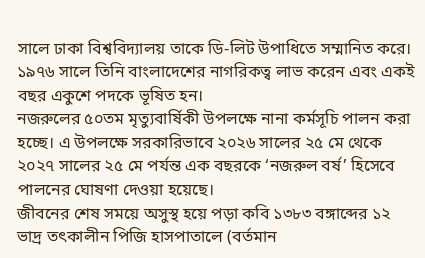সালে ঢাকা বিশ্ববিদ্যালয় তাকে ডি-লিট উপাধিতে সম্মানিত করে। ১৯৭৬ সালে তিনি বাংলাদেশের নাগরিকত্ব লাভ করেন এবং একই বছর একুশে পদকে ভূষিত হন।
নজরুলের ৫০তম মৃত্যুবার্ষিকী উপলক্ষে নানা কর্মসূচি পালন করা হচ্ছে। এ উপলক্ষে সরকারিভাবে ২০২৬ সালের ২৫ মে থেকে ২০২৭ সালের ২৫ মে পর্যন্ত এক বছরকে ‘নজরুল বর্ষ’ হিসেবে পালনের ঘোষণা দেওয়া হয়েছে।
জীবনের শেষ সময়ে অসুস্থ হয়ে পড়া কবি ১৩৮৩ বঙ্গাব্দের ১২ ভাদ্র তৎকালীন পিজি হাসপাতালে (বর্তমান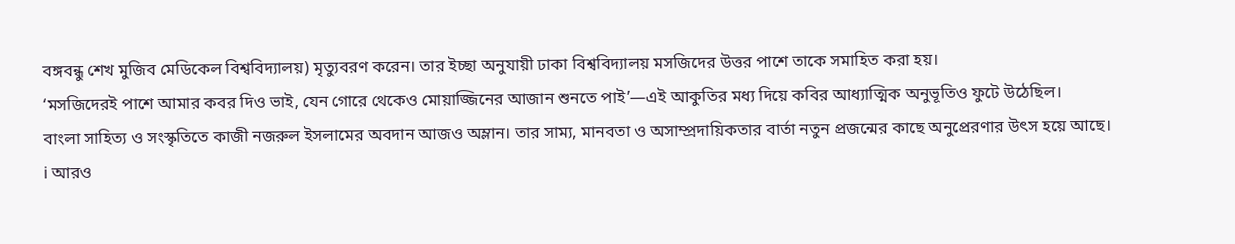বঙ্গবন্ধু শেখ মুজিব মেডিকেল বিশ্ববিদ্যালয়) মৃত্যুবরণ করেন। তার ইচ্ছা অনুযায়ী ঢাকা বিশ্ববিদ্যালয় মসজিদের উত্তর পাশে তাকে সমাহিত করা হয়।
‘মসজিদেরই পাশে আমার কবর দিও ভাই, যেন গোরে থেকেও মোয়াজ্জিনের আজান শুনতে পাই’—এই আকুতির মধ্য দিয়ে কবির আধ্যাত্মিক অনুভূতিও ফুটে উঠেছিল।
বাংলা সাহিত্য ও সংস্কৃতিতে কাজী নজরুল ইসলামের অবদান আজও অম্লান। তার সাম্য, মানবতা ও অসাম্প্রদায়িকতার বার্তা নতুন প্রজন্মের কাছে অনুপ্রেরণার উৎস হয়ে আছে।
ℹ আরও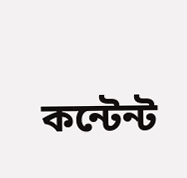কন্টেন্ট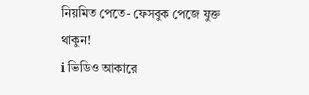নিয়মিত পেতে- ফেসবুক পেজে যুক্ত থাকুন!
ℹ ভিডিও আকারে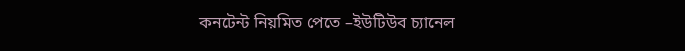কনটেন্ট নিয়মিত পেতে –ইউটিউব চ্যানেল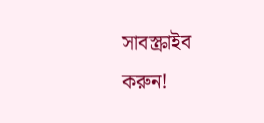সাবস্ক্রাইব করুন!